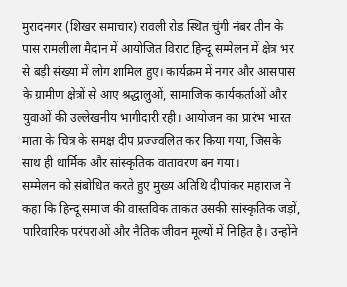मुरादनगर (शिखर समाचार) रावली रोड स्थित चुंगी नंबर तीन के पास रामलीला मैदान में आयोजित विराट हिन्दू सम्मेलन में क्षेत्र भर से बड़ी संख्या में लोग शामिल हुए। कार्यक्रम में नगर और आसपास के ग्रामीण क्षेत्रों से आए श्रद्धालुओं, सामाजिक कार्यकर्ताओं और युवाओं की उल्लेखनीय भागीदारी रही। आयोजन का प्रारंभ भारत माता के चित्र के समक्ष दीप प्रज्ज्वलित कर किया गया, जिसके साथ ही धार्मिक और सांस्कृतिक वातावरण बन गया।
सम्मेलन को संबोधित करते हुए मुख्य अतिथि दीपांकर महाराज ने कहा कि हिन्दू समाज की वास्तविक ताकत उसकी सांस्कृतिक जड़ों, पारिवारिक परंपराओं और नैतिक जीवन मूल्यों में निहित है। उन्होंने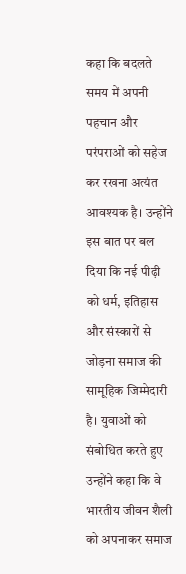कहा कि बदलते समय में अपनी पहचान और परंपराओं को सहेज कर रखना अत्यंत आवश्यक है। उन्होंने इस बात पर बल दिया कि नई पीढ़ी को धर्म, इतिहास और संस्कारों से जोड़ना समाज की सामूहिक जिम्मेदारी है। युवाओं को संबोधित करते हुए उन्होंने कहा कि वे भारतीय जीवन शैली को अपनाकर समाज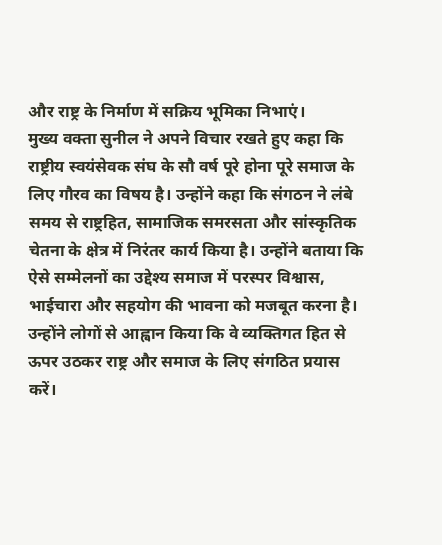और राष्ट्र के निर्माण में सक्रिय भूमिका निभाएं।
मुख्य वक्ता सुनील ने अपने विचार रखते हुए कहा कि राष्ट्रीय स्वयंसेवक संघ के सौ वर्ष पूरे होना पूरे समाज के लिए गौरव का विषय है। उन्होंने कहा कि संगठन ने लंबे समय से राष्ट्रहित, सामाजिक समरसता और सांस्कृतिक चेतना के क्षेत्र में निरंतर कार्य किया है। उन्होंने बताया कि ऐसे सम्मेलनों का उद्देश्य समाज में परस्पर विश्वास, भाईचारा और सहयोग की भावना को मजबूत करना है। उन्होंने लोगों से आह्वान किया कि वे व्यक्तिगत हित से ऊपर उठकर राष्ट्र और समाज के लिए संगठित प्रयास करें।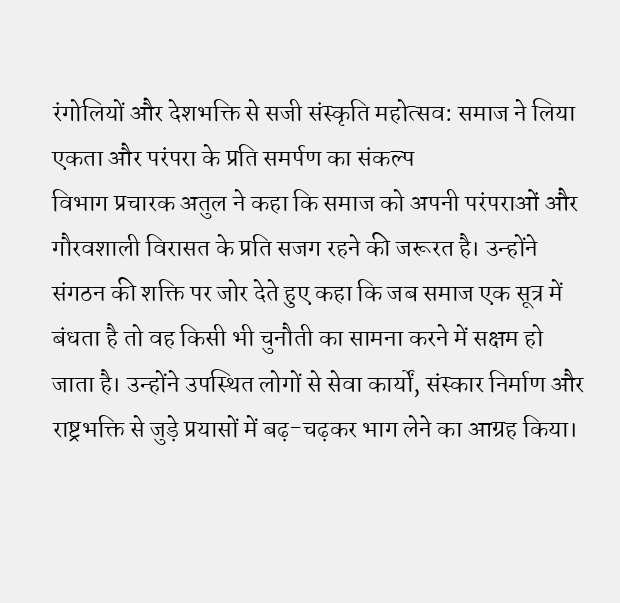रंगोलियों और देशभक्ति से सजी संस्कृति महोत्सव: समाज ने लिया एकता और परंपरा के प्रति समर्पण का संकल्प
विभाग प्रचारक अतुल ने कहा कि समाज को अपनी परंपराओं और गौरवशाली विरासत के प्रति सजग रहने की जरूरत है। उन्होंने संगठन की शक्ति पर जोर देते हुए कहा कि जब समाज एक सूत्र में बंधता है तो वह किसी भी चुनौती का सामना करने में सक्षम हो जाता है। उन्होंने उपस्थित लोगों से सेवा कार्यों, संस्कार निर्माण और राष्ट्रभक्ति से जुड़े प्रयासों में बढ़-चढ़कर भाग लेने का आग्रह किया।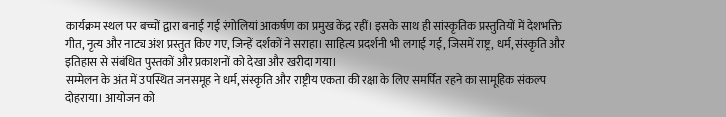कार्यक्रम स्थल पर बच्चों द्वारा बनाई गई रंगोलियां आकर्षण का प्रमुख केंद्र रहीं। इसके साथ ही सांस्कृतिक प्रस्तुतियों में देशभक्ति गीत, नृत्य और नाट्य अंश प्रस्तुत किए गए, जिन्हें दर्शकों ने सराहा। साहित्य प्रदर्शनी भी लगाई गई, जिसमें राष्ट्र, धर्म, संस्कृति और इतिहास से संबंधित पुस्तकों और प्रकाशनों को देखा और खरीदा गया।
सम्मेलन के अंत में उपस्थित जनसमूह ने धर्म, संस्कृति और राष्ट्रीय एकता की रक्षा के लिए समर्पित रहने का सामूहिक संकल्प दोहराया। आयोजन को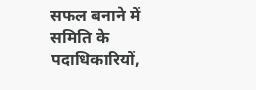सफल बनाने में समिति के पदाधिकारियों,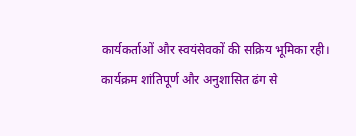कार्यकर्ताओं और स्वयंसेवकों की सक्रिय भूमिका रही। कार्यक्रम शांतिपूर्ण और अनुशासित ढंग से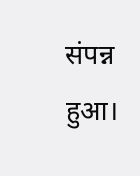संपन्न हुआ।